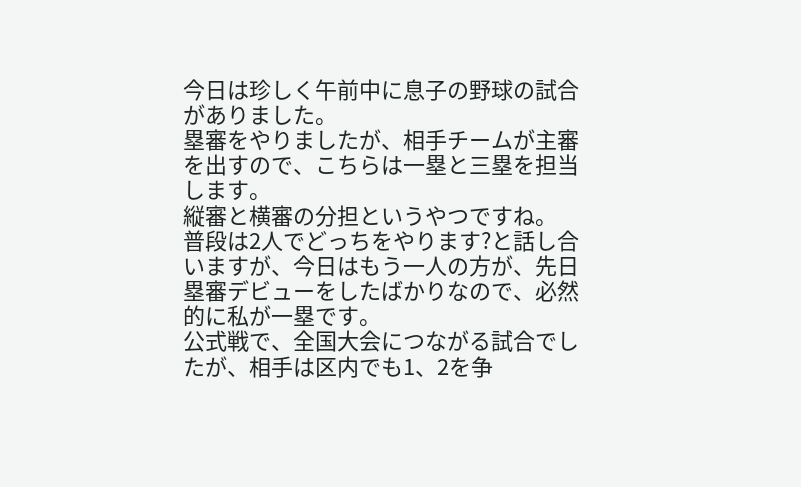今日は珍しく午前中に息子の野球の試合がありました。
塁審をやりましたが、相手チームが主審を出すので、こちらは一塁と三塁を担当します。
縦審と横審の分担というやつですね。
普段は2人でどっちをやります?と話し合いますが、今日はもう一人の方が、先日塁審デビューをしたばかりなので、必然的に私が一塁です。
公式戦で、全国大会につながる試合でしたが、相手は区内でも1、2を争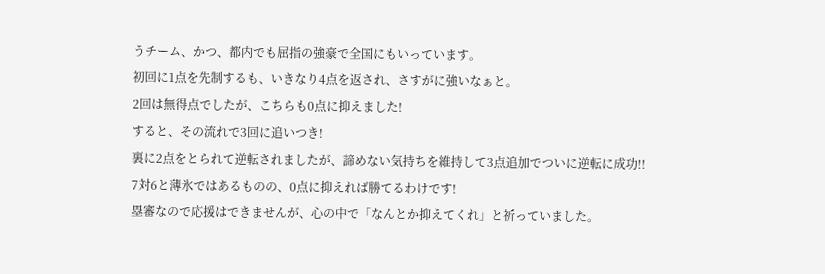うチーム、かつ、都内でも屈指の強豪で全国にもいっています。
初回に1点を先制するも、いきなり4点を返され、さすがに強いなぁと。
2回は無得点でしたが、こちらも0点に抑えました!
すると、その流れで3回に追いつき!
裏に2点をとられて逆転されましたが、諦めない気持ちを維持して3点追加でついに逆転に成功!!
7対6と薄氷ではあるものの、0点に抑えれば勝てるわけです!
塁審なので応援はできませんが、心の中で「なんとか抑えてくれ」と祈っていました。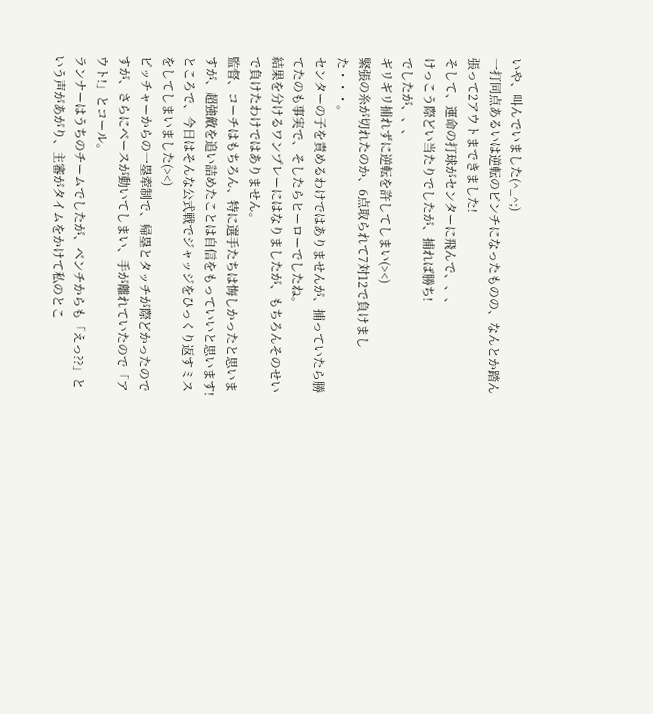いや、叫んでいました(^_^;)
一打同点あるいは逆転のピンチになったものの、なんとか踏ん張って2アウトまできました!
そして、運命の打球がセンターに飛んで、、、
けっこう際どい当たりでしたが、捕れば勝ち!
でしたが、、、
ギリギリ捕れずに逆転を許してしまい(><)
緊張の糸が切れたのか、6点取られて7対12で負けました・・・。
センターの子を責めるわけではありませんが、捕っていたら勝てたのも事実で、そしたらヒーローでしたね。
結果を分けるワンプレーにはなりましたが、もちろんそのせいで負けたわけではありません。
監督、コーチはもちろん、特に選手たちは悔しかったと思いますが、超強敵を追い詰めたことは自信をもっていいと思います!
ところで、今日はそんな公式戦でジャッジをひっくり返すミスをしてしまいました(><)
ピッチャーからの一塁牽制で、帰塁とタッチが際どかったのですが、さらにベースが動いてしまい、手が離れていたので「アウト!」とコール。
ランナーはうちのチームでしたが、ベンチからも「えっ??」という声があがり、主審がタイムをかけて私のとこ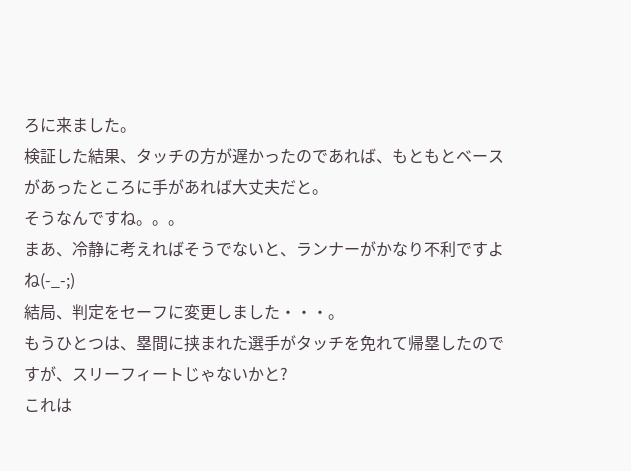ろに来ました。
検証した結果、タッチの方が遅かったのであれば、もともとベースがあったところに手があれば大丈夫だと。
そうなんですね。。。
まあ、冷静に考えればそうでないと、ランナーがかなり不利ですよね(-_-;)
結局、判定をセーフに変更しました・・・。
もうひとつは、塁間に挟まれた選手がタッチを免れて帰塁したのですが、スリーフィートじゃないかと?
これは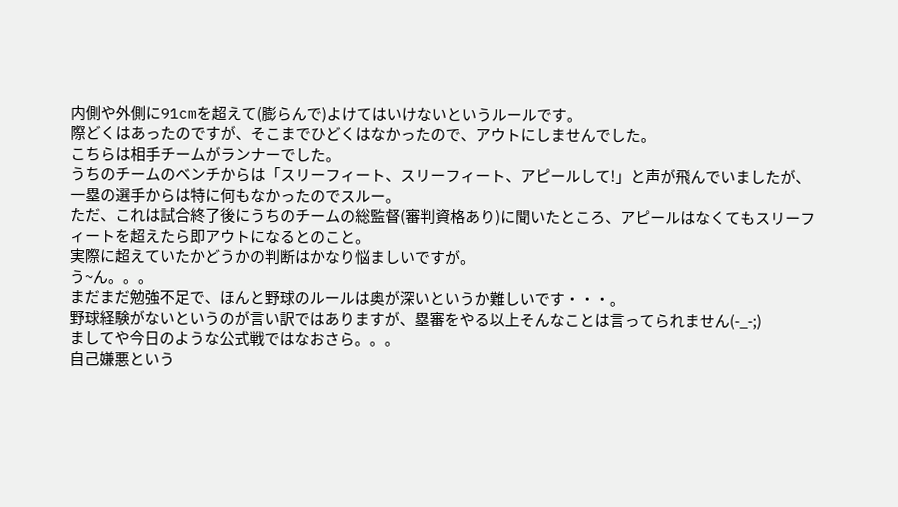内側や外側に91cmを超えて(膨らんで)よけてはいけないというルールです。
際どくはあったのですが、そこまでひどくはなかったので、アウトにしませんでした。
こちらは相手チームがランナーでした。
うちのチームのベンチからは「スリーフィート、スリーフィート、アピールして!」と声が飛んでいましたが、一塁の選手からは特に何もなかったのでスルー。
ただ、これは試合終了後にうちのチームの総監督(審判資格あり)に聞いたところ、アピールはなくてもスリーフィートを超えたら即アウトになるとのこと。
実際に超えていたかどうかの判断はかなり悩ましいですが。
う~ん。。。
まだまだ勉強不足で、ほんと野球のルールは奥が深いというか難しいです・・・。
野球経験がないというのが言い訳ではありますが、塁審をやる以上そんなことは言ってられません(-_-;)
ましてや今日のような公式戦ではなおさら。。。
自己嫌悪という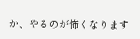か、やるのが怖くなります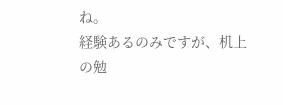ね。
経験あるのみですが、机上の勉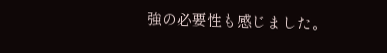強の必要性も感じました。